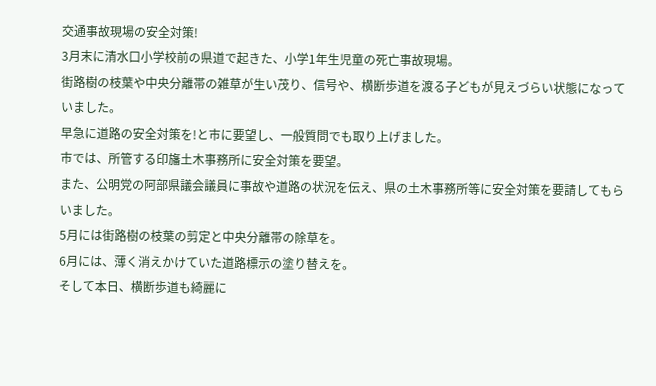交通事故現場の安全対策!
3月末に清水口小学校前の県道で起きた、小学1年生児童の死亡事故現場。
街路樹の枝葉や中央分離帯の雑草が生い茂り、信号や、横断歩道を渡る子どもが見えづらい状態になっていました。
早急に道路の安全対策を!と市に要望し、一般質問でも取り上げました。
市では、所管する印旛土木事務所に安全対策を要望。
また、公明党の阿部県議会議員に事故や道路の状況を伝え、県の土木事務所等に安全対策を要請してもらいました。
5月には街路樹の枝葉の剪定と中央分離帯の除草を。
6月には、薄く消えかけていた道路標示の塗り替えを。
そして本日、横断歩道も綺麗に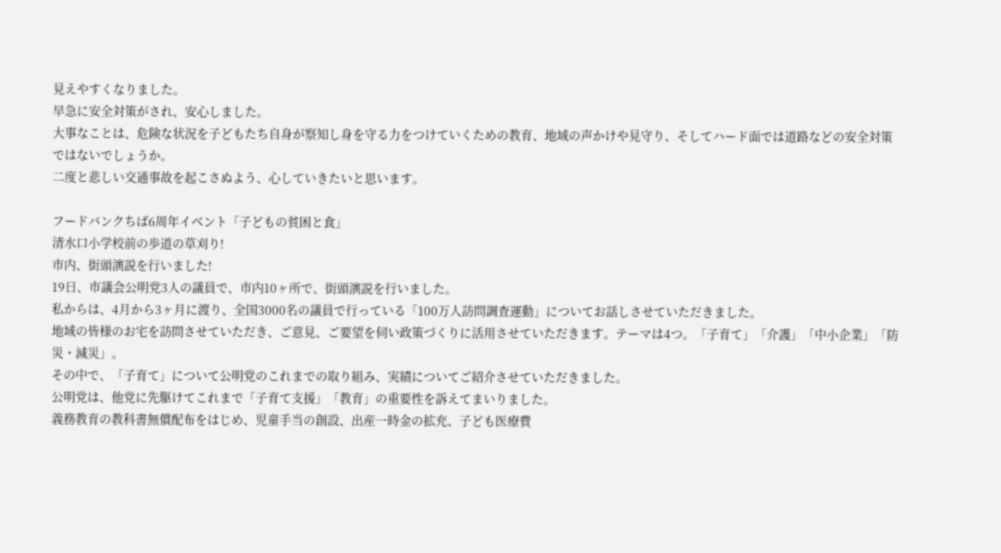見えやすくなりました。
早急に安全対策がされ、安心しました。
大事なことは、危険な状況を子どもたち自身が察知し身を守る力をつけていくための教育、地域の声かけや見守り、そしてハード面では道路などの安全対策
ではないでしょうか。
二度と悲しい交通事故を起こさぬよう、心していきたいと思います。

フードバンクちば6周年イベント「子どもの貧困と食」
清水口小学校前の歩道の草刈り!
市内、街頭演説を行いました!
19日、市議会公明党3人の議員で、市内10ヶ所で、街頭演説を行いました。
私からは、4月から3ヶ月に渡り、全国3000名の議員で行っている「100万人訪問調査運動」についてお話しさせていただきました。
地域の皆様のお宅を訪問させていただき、ご意見、ご要望を伺い政策づくりに活用させていただきます。テーマは4つ。「子育て」「介護」「中小企業」「防災・減災」。
その中で、「子育て」について公明党のこれまでの取り組み、実績についてご紹介させていただきました。
公明党は、他党に先駆けてこれまで「子育て支援」「教育」の重要性を訴えてまいりました。
義務教育の教科書無償配布をはじめ、児童手当の創設、出産一時金の拡充、子ども医療費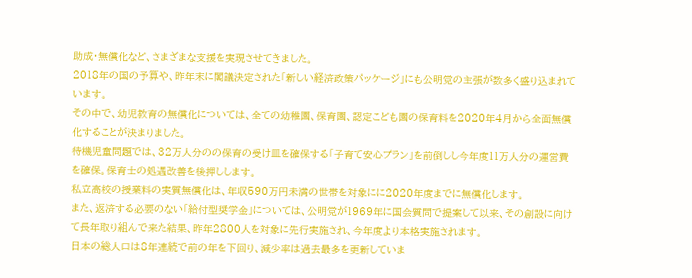助成・無償化など、さまざまな支援を実現させてきました。
2018年の国の予算や、昨年末に閣議決定された「新しい経済政策パッケージ」にも公明党の主張が数多く盛り込まれています。
その中で、幼児教育の無償化については、全ての幼稚園、保育園、認定こども園の保育料を2020年4月から全面無償化することが決まりました。
待機児童問題では、32万人分のの保育の受け皿を確保する「子育て安心プラン」を前倒しし今年度11万人分の運営費を確保。保育士の処遇改善を後押しします。
私立高校の授業料の実質無償化は、年収590万円未満の世帯を対象にに2020年度までに無償化します。
また、返済する必要のない「給付型奨学金」については、公明党が1969年に国会質問で提案して以来、その創設に向けて長年取り組んで来た結果、昨年2800人を対象に先行実施され、今年度より本格実施されます。
日本の総人口は8年連続で前の年を下回り、減少率は過去最多を更新していま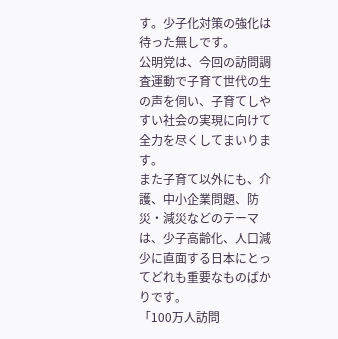す。少子化対策の強化は待った無しです。
公明党は、今回の訪問調査運動で子育て世代の生の声を伺い、子育てしやすい社会の実現に向けて全力を尽くしてまいります。
また子育て以外にも、介護、中小企業問題、防災・減災などのテーマは、少子高齢化、人口減少に直面する日本にとってどれも重要なものばかりです。
「100万人訪問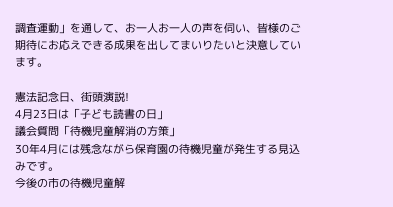調査運動」を通して、お一人お一人の声を伺い、皆様のご期待にお応えできる成果を出してまいりたいと決意しています。

憲法記念日、街頭演説!
4月23日は「子ども読書の日」
議会質問「待機児童解消の方策」
30年4月には残念ながら保育園の待機児童が発生する見込みです。
今後の市の待機児童解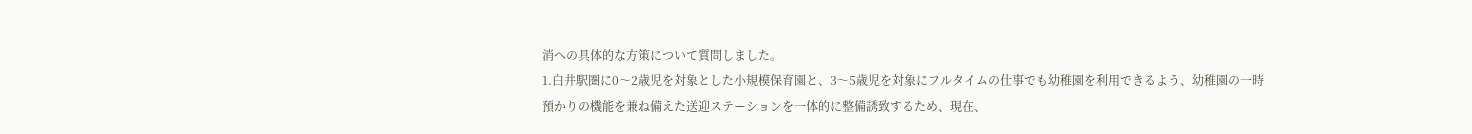消への具体的な方策について質問しました。
1.白井駅圏に0〜2歳児を対象とした小規模保育園と、3〜5歳児を対象にフルタイムの仕事でも幼稚園を利用できるよう、幼稚園の一時預かりの機能を兼ね備えた送迎ステーションを一体的に整備誘致するため、現在、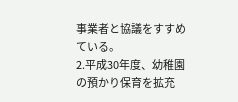事業者と協議をすすめている。
2.平成30年度、幼稚園の預かり保育を拡充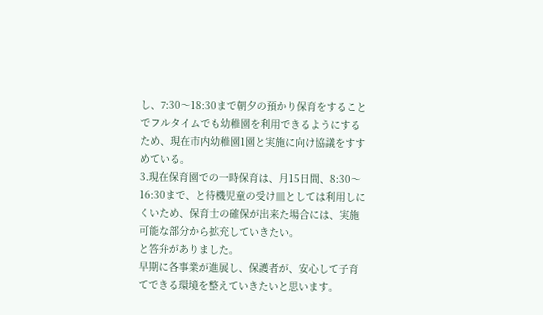し、7:30〜18:30まで朝夕の預かり保育をすることでフルタイムでも幼稚園を利用できるようにするため、現在市内幼稚園1園と実施に向け協議をすすめている。
3.現在保育園での一時保育は、月15日間、8:30〜16:30まで、と待機児童の受け皿としては利用しにくいため、保育士の確保が出来た場合には、実施可能な部分から拡充していきたい。
と答弁がありました。
早期に各事業が進展し、保護者が、安心して子育てできる環境を整えていきたいと思います。